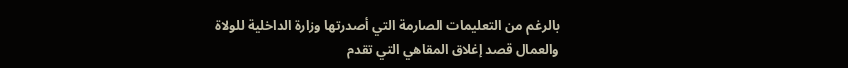بالرغم من التعليمات الصارمة التي أصدرتها وزارة الداخلية للولاة والعمال قصد إغلاق المقاهي التي تقدم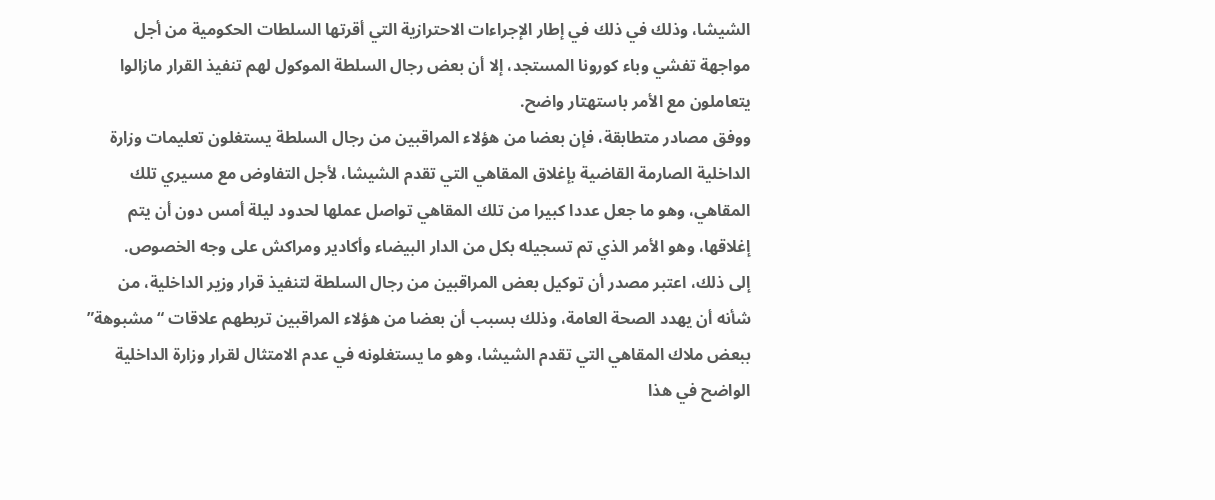الشيشا، وذلك في ذلك في إطار الإجراءات الاحترازية التي أقرتها السلطات الحكومية من أجل مواجهة تفشي وباء كورونا المستجد، إلا أن بعض رجال السلطة الموكول لهم تنفيذ القرار مازالوا يتعاملون مع الأمر باستهتار واضح.
ووفق مصادر متطابقة، فإن بعضا من هؤلاء المراقبين من رجال السلطة يستغلون تعليمات وزارة الداخلية الصارمة القاضية بإغلاق المقاهي التي تقدم الشيشا، لأجل التفاوض مع مسيري تلك المقاهي، وهو ما جعل عددا كبيرا من تلك المقاهي تواصل عملها لحدود ليلة أمس دون أن يتم إغلاقها، وهو الأمر الذي تم تسجيله بكل من الدار البيضاء وأكادير ومراكش على وجه الخصوص.
إلى ذلك، اعتبر مصدر أن توكيل بعض المراقبين من رجال السلطة لتنفيذ قرار وزير الداخلية، من شأنه أن يهدد الصحة العامة، وذلك بسبب أن بعضا من هؤلاء المراقبين تربطهم علاقات “مشبوهة” ببعض ملاك المقاهي التي تقدم الشيشا، وهو ما يستغلونه في عدم الامتثال لقرار وزارة الداخلية الواضح في هذا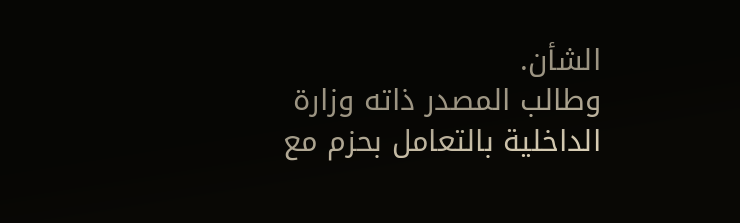الشأن.
وطالب المصدر ذاته وزارة الداخلية بالتعامل بحزم مع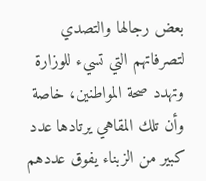بعض رجالها والتصدي لتصرفاتهم التي تسيء للوزارة وتهدد صحة المواطنين، خاصة وأن تلك المقاهي يرتادها عدد كبير من الزبناء يفوق عددهم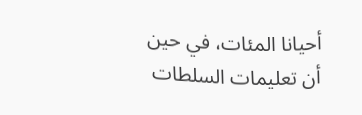أحيانا المئات، في حين أن تعليمات السلطات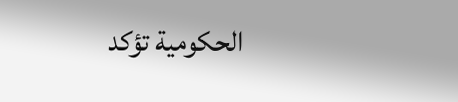الحكومية تؤكد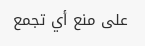على منع أي تجمع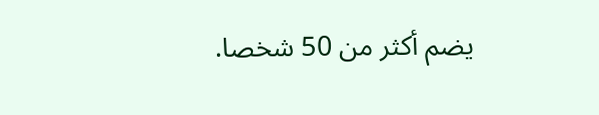يضم أكثر من 50 شخصا.